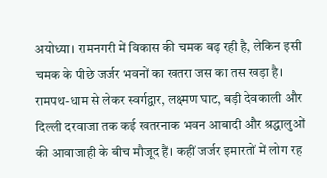अयोध्या। रामनगरी में विकास की चमक बढ़ रही है, लेकिन इसी चमक के पीछे जर्जर भवनों का खतरा जस का तस खड़ा है। रामपथ-धाम से लेकर स्वर्गद्वार, लक्ष्मण घाट, बड़ी देवकाली और दिल्ली दरवाजा तक कई खतरनाक भवन आबादी और श्रद्धालुओं की आवाजाही के बीच मौजूद हैं। कहीं जर्जर इमारतों में लोग रह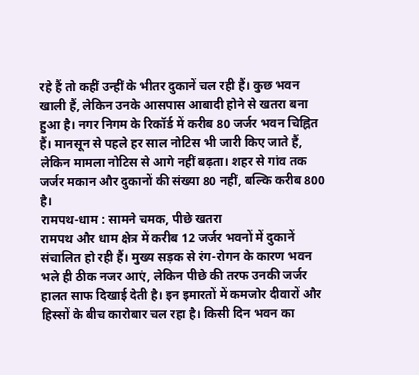रहे हैं तो कहीं उन्हीं के भीतर दुकानें चल रही हैं। कुछ भवन खाली हैं, लेकिन उनके आसपास आबादी होने से खतरा बना हुआ है। नगर निगम के रिकॉर्ड में करीब 80 जर्जर भवन चिह्नित हैं। मानसून से पहले हर साल नोटिस भी जारी किए जाते हैं, लेकिन मामला नोटिस से आगे नहीं बढ़ता। शहर से गांव तक जर्जर मकान और दुकानों की संख्या 80 नहीं, बल्कि करीब 800 है।
रामपथ-धाम : सामने चमक, पीछे खतरा
रामपथ और धाम क्षेत्र में करीब 12 जर्जर भवनों में दुकानें संचालित हो रही हैं। मुख्य सड़क से रंग-रोगन के कारण भवन भले ही ठीक नजर आएं, लेकिन पीछे की तरफ उनकी जर्जर हालत साफ दिखाई देती है। इन इमारतों में कमजोर दीवारों और हिस्सों के बीच कारोबार चल रहा है। किसी दिन भवन का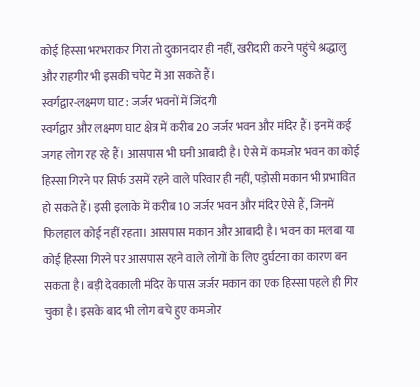कोई हिस्सा भरभराकर गिरा तो दुकानदार ही नहीं, खरीदारी करने पहुंचे श्रद्धालु और राहगीर भी इसकी चपेट में आ सकते हैं।
स्वर्गद्वार-लक्ष्मण घाट : जर्जर भवनों में जिंदगी
स्वर्गद्वार और लक्ष्मण घाट क्षेत्र में करीब 20 जर्जर भवन और मंदिर हैं। इनमें कई जगह लोग रह रहे हैं। आसपास भी घनी आबादी है। ऐसे में कमजोर भवन का कोई हिस्सा गिरने पर सिर्फ उसमें रहने वाले परिवार ही नहीं, पड़ोसी मकान भी प्रभावित हो सकते हैं। इसी इलाके में करीब 10 जर्जर भवन और मंदिर ऐसे हैं, जिनमें फिलहाल कोई नहीं रहता। आसपास मकान और आबादी है। भवन का मलबा या कोई हिस्सा गिरने पर आसपास रहने वाले लोगों के लिए दुर्घटना का कारण बन सकता है। बड़ी देवकाली मंदिर के पास जर्जर मकान का एक हिस्सा पहले ही गिर चुका है। इसके बाद भी लोग बचे हुए कमजोर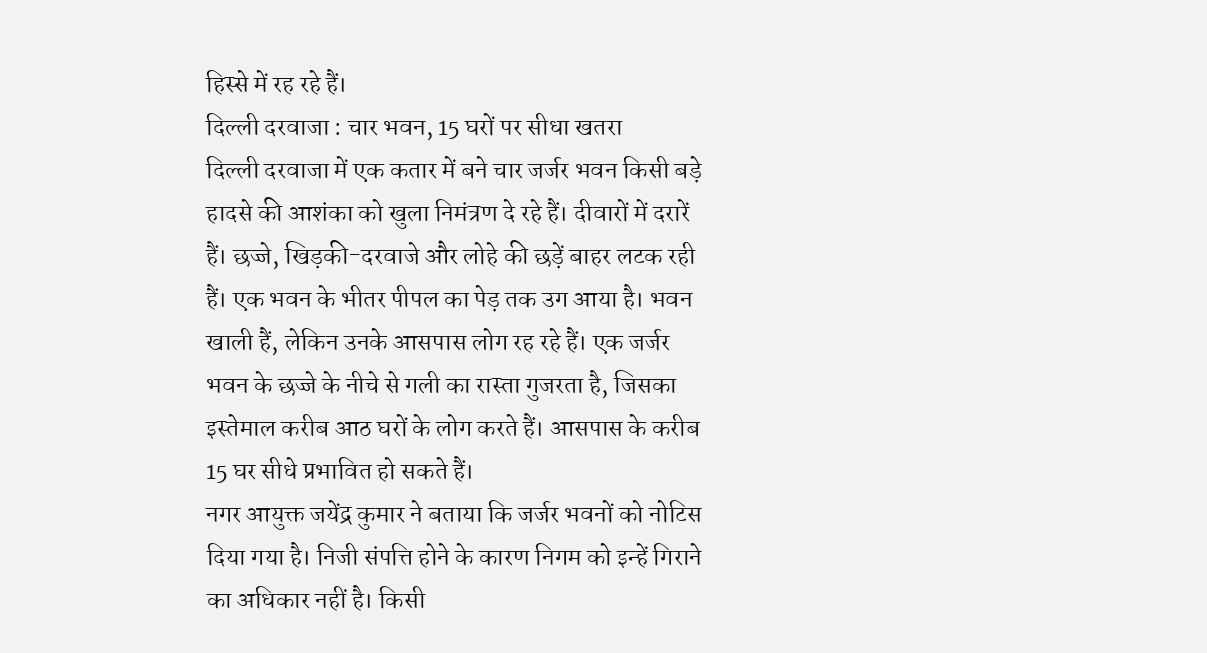हिस्से में रह रहे हैं।
दिल्ली दरवाजा : चार भवन, 15 घरों पर सीधा खतरा
दिल्ली दरवाजा में एक कतार में बने चार जर्जर भवन किसी बड़े हादसे की आशंका को खुला निमंत्रण दे रहे हैं। दीवारों में दरारें हैं। छज्जे, खिड़की-दरवाजे और लोहे की छड़ें बाहर लटक रही हैं। एक भवन के भीतर पीपल का पेड़ तक उग आया है। भवन खाली हैं, लेकिन उनके आसपास लोग रह रहे हैं। एक जर्जर भवन के छज्जे के नीचे से गली का रास्ता गुजरता है, जिसका इस्तेमाल करीब आठ घरों के लोग करते हैं। आसपास के करीब 15 घर सीधे प्रभावित हो सकते हैं।
नगर आयुक्त जयेंद्र कुमार ने बताया कि जर्जर भवनों को नोटिस दिया गया है। निजी संपत्ति होने के कारण निगम को इन्हें गिराने का अधिकार नहीं है। किसी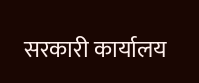सरकारी कार्यालय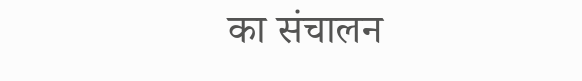का संचालन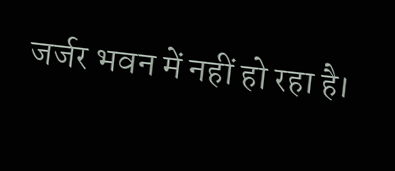जर्जर भवन में नहीं हो रहा है।